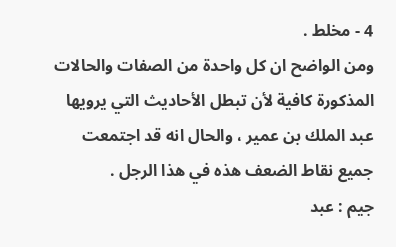4 - مخلط .
ومن الواضح ان كل واحدة من الصفات والحالات المذكورة كافية لأن تبطل الأحاديث التي يرويها عبد الملك بن عمير ، والحال انه قد اجتمعت جميع نقاط الضعف هذه في هذا الرجل .
جيم : عبد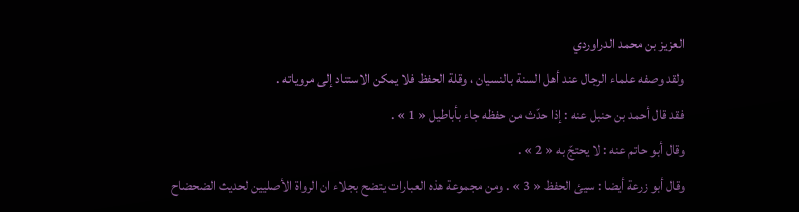العزيز بن محمد الدراوردي
ولقد وصفه علماء الرجال عند أهل السنة بالنسيان ، وقلة الحفظ فلا يمكن الاستناد إلى مروياته .
فقد قال أحمد بن حنبل عنه : إذا حدّث من حفظه جاء بأباطيل « 1 » .
وقال أبو حاتم عنه : لا يحتجّ به « 2 » .
وقال أبو زرعة أيضا : سيئ الحفظ « 3 » . ومن مجموعة هذه العبارات يتضح بجلاء ان الرواة الأصليين لحديث الضحضاح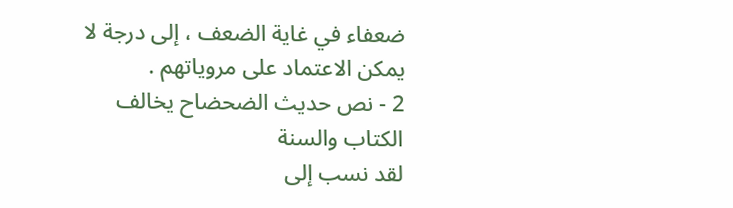ضعفاء في غاية الضعف ، إلى درجة لا يمكن الاعتماد على مروياتهم .
2 - نص حديث الضحضاح يخالف الكتاب والسنة
لقد نسب إلى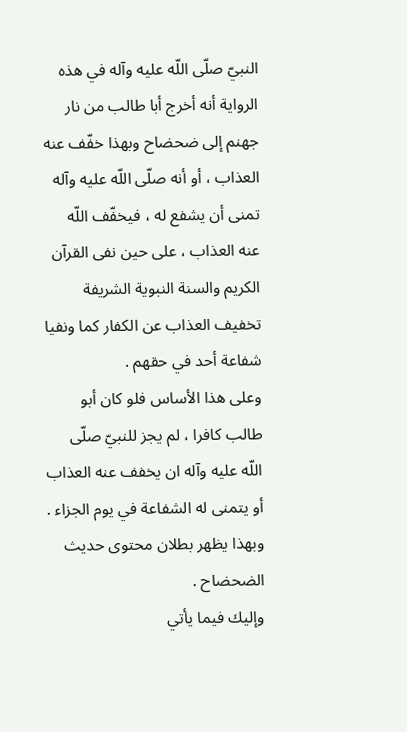النبيّ صلّى اللّه عليه وآله في هذه الرواية أنه أخرج أبا طالب من نار جهنم إلى ضحضاح وبهذا خفّف عنه العذاب ، أو أنه صلّى اللّه عليه وآله تمنى أن يشفع له ، فيخفّف اللّه عنه العذاب ، على حين نفى القرآن الكريم والسنة النبوية الشريفة تخفيف العذاب عن الكفار كما ونفيا شفاعة أحد في حقهم .
وعلى هذا الأساس فلو كان أبو طالب كافرا ، لم يجز للنبيّ صلّى اللّه عليه وآله ان يخفف عنه العذاب أو يتمنى له الشفاعة في يوم الجزاء .
وبهذا يظهر بطلان محتوى حديث الضحضاح .
وإليك فيما يأتي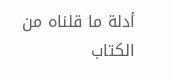أدلة ما قلناه من الكتاب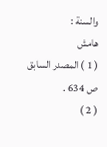والسنة :
هامش
( 1 ) المصدر السابق ص 634 .
( 2 )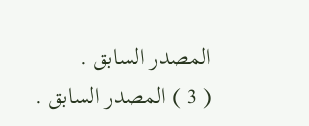المصدر السابق .
( 3 ) المصدر السابق .